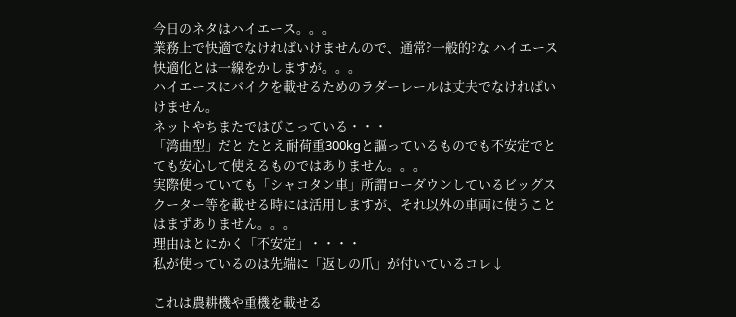今日のネタはハイエース。。。
業務上で快適でなければいけませんので、通常?一般的?な ハイエース快適化とは一線をかしますが。。。
ハイエースにバイクを載せるためのラダーレールは丈夫でなければいけません。
ネットやちまたではびこっている・・・
「湾曲型」だと たとえ耐荷重300kgと謳っているものでも不安定でとても安心して使えるものではありません。。。
実際使っていても「シャコタン車」所謂ローダウンしているビッグスクーター等を載せる時には活用しますが、それ以外の車両に使うことはまずありません。。。
理由はとにかく「不安定」・・・・
私が使っているのは先端に「返しの爪」が付いているコレ↓

これは農耕機や重機を載せる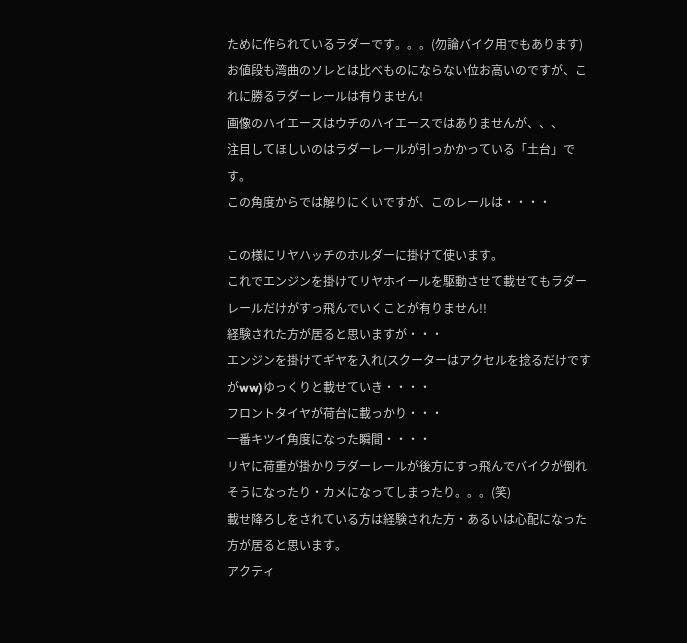ために作られているラダーです。。。(勿論バイク用でもあります)
お値段も湾曲のソレとは比べものにならない位お高いのですが、これに勝るラダーレールは有りません!
画像のハイエースはウチのハイエースではありませんが、、、
注目してほしいのはラダーレールが引っかかっている「土台」です。
この角度からでは解りにくいですが、このレールは・・・・

この様にリヤハッチのホルダーに掛けて使います。
これでエンジンを掛けてリヤホイールを駆動させて載せてもラダーレールだけがすっ飛んでいくことが有りません!!
経験された方が居ると思いますが・・・
エンジンを掛けてギヤを入れ(スクーターはアクセルを捻るだけですがww)ゆっくりと載せていき・・・・
フロントタイヤが荷台に載っかり・・・
一番キツイ角度になった瞬間・・・・
リヤに荷重が掛かりラダーレールが後方にすっ飛んでバイクが倒れそうになったり・カメになってしまったり。。。(笑)
載せ降ろしをされている方は経験された方・あるいは心配になった方が居ると思います。
アクティ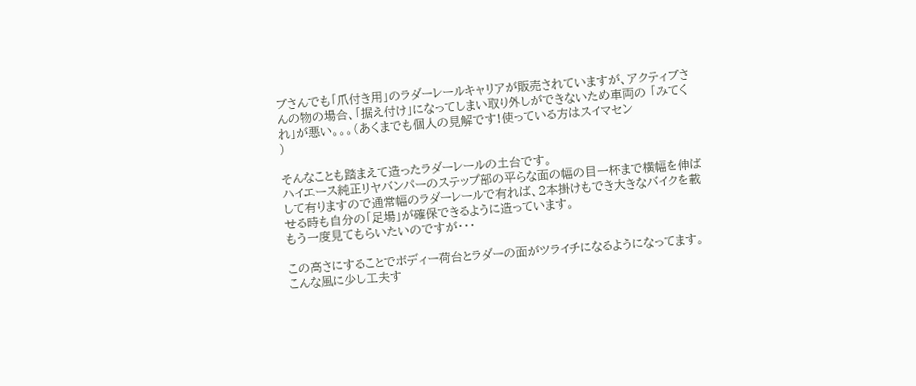ブさんでも「爪付き用」のラダーレールキャリアが販売されていますが、アクティブさんの物の場合、「据え付け」になってしまい取り外しができないため車両の 「みてくれ」が悪い。。。(あくまでも個人の見解です!使っている方はスイマセン
)

そんなことも踏まえて造ったラダーレールの土台です。
ハイエース純正リヤバンパーのステップ部の平らな面の幅の目一杯まで横幅を伸ばして有りますので通常幅のラダーレールで有れば、2本掛けもでき大きなバイクを載せる時も自分の「足場」が確保できるように造っています。
もう一度見てもらいたいのですが・・・

この高さにすることでボディー荷台とラダーの面がツライチになるようになってます。
こんな風に少し工夫す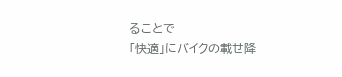ることで
「快適」にバイクの載せ降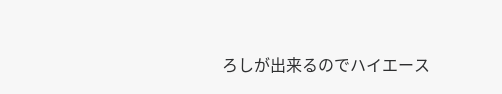ろしが出来るのでハイエース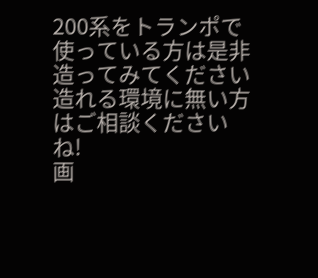200系をトランポで使っている方は是非造ってみてください
造れる環境に無い方はご相談くださいね!
画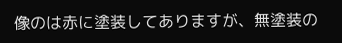像のは赤に塗装してありますが、無塗装の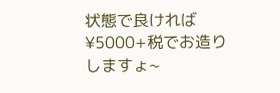状態で良ければ¥5000+税でお造りしますょ~